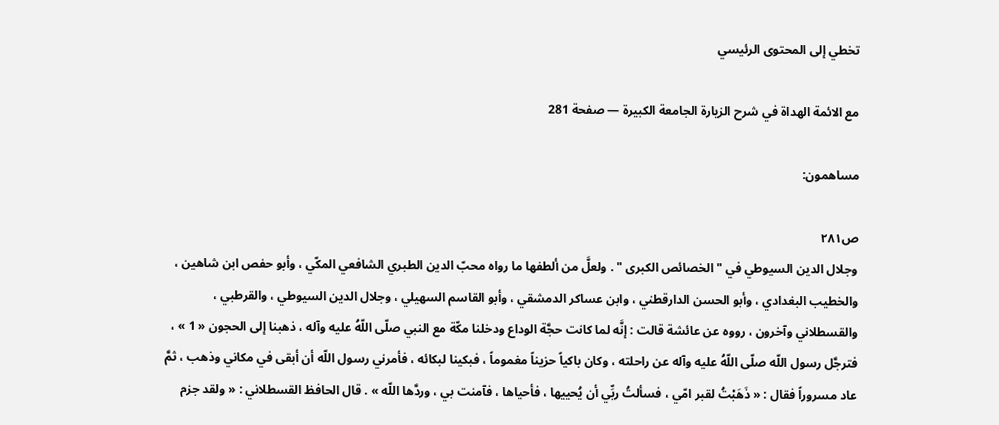تخطي إلى المحتوى الرئيسي

مع الائمة الهداة في شرح الزيارة الجامعة الكبيرة — صفحة 281

مساهمون:

ص٢٨١
وجلال الدين السيوطي في " الخصائص الكبرى " . ولعلَّ من ألطفها ما رواه محبّ الدين الطبري الشافعي المكّي ، وأبو حفص ابن شاهين ، والخطيب البغدادي ، وأبو الحسن الدارقطني ، وابن عساكر الدمشقي ، وأبو القاسم السهيلي ، وجلال الدين السيوطي ، والقرطبي ، والقسطلاني وآخرون ، رووه عن عائشة قالت : إنَّه لما كانت حجَّة الوداع ودخلنا مكّة مع النبي صلّى اللّهُ عليه وآله ، ذهبنا إلى الحجون « 1 » ، فترجَّل رسول اللّه صلّى اللّهُ عليه وآله عن راحلته ، وكان باكياً حزيناً مغموماً ، فبكينا لبكائه ، فأمرني رسول اللّه أن أبقى في مكاني وذهب ، ثمَّ عاد مسروراً فقال : « ذَهَبْتُ لقبر امّي ، فسألتُ ربِّي أن يُحييها ، فأحياها ، فآمنت بي ، وردَّها اللّه » . قال الحافظ القسطلاني : « ولقد جزم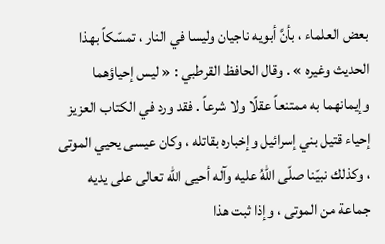بعض العلماء ، بأنَّ أبويه ناجيان وليسا في النار ، تمسّكاً بهذا الحديث وغيره » . وقال الحافظ القرطبي : « ليس إحياؤهما وإيمانهما به ممتنعاً عقلًا ولا شرعاً . فقد ورد في الكتاب العزيز إحياء قتيل بني إسرائيل وإخباره بقاتله ، وكان عيسى يحيي الموتى ، وكذلك نبيّنا صلّى اللّهُ عليه وآله أحيى اللّه تعالى على يديه جماعة من الموتى ، وإذا ثبت هذا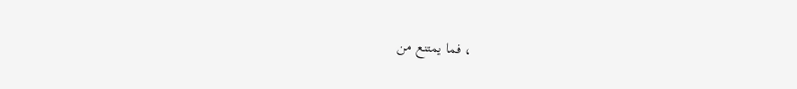، فما يمتنع من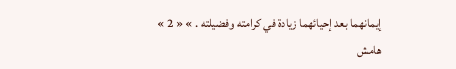إيمانهما بعد إحيائهما زيادة في كرامته وفضيلته . » « 2 »
هامش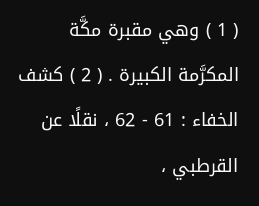( 1 ) وهي مقبرة مكَّة المكرَّمة الكبيرة . ( 2 ) كشف الخفاء : 61 - 62 ، نقلًا عن القرطبي ،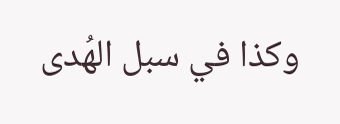وكذا في سبل الهُدى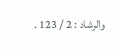والرشاد : 2 / 123 .